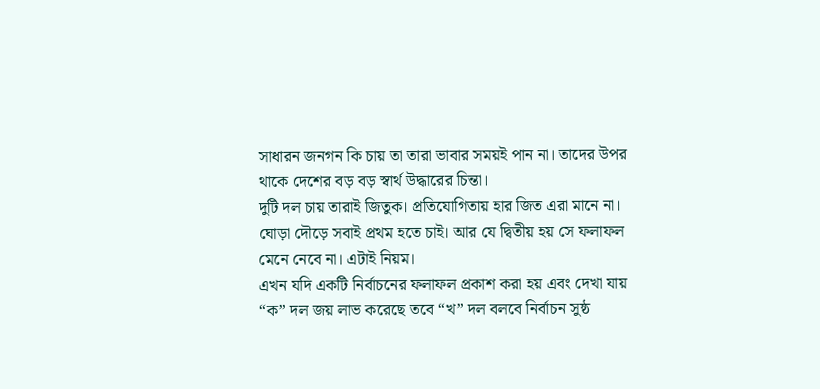সাধারন জনগন কি চায় তা তারা ভাবার সময়ই পান না। তাদের উপর থাকে দেশের বড় বড় স্বার্থ উদ্ধারের চিন্তা।
দুটি দল চায় তারাই জিতুক। প্রতিযোগিতায় হার জিত এরা মানে না। ঘোড়া দৌড়ে সবাই প্রথম হতে চাই। আর যে দ্বিতীয় হয় সে ফলাফল মেনে নেবে না। এটাই নিয়ম।
এখন যদি একটি নির্বাচনের ফলাফল প্রকাশ করা হয় এবং দেখা যায় “ক” দল জয় লাভ করেছে তবে “খ” দল বলবে নির্বাচন সুষ্ঠ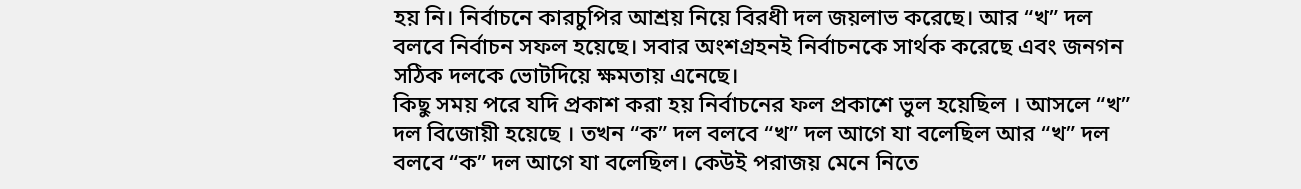হয় নি। নির্বাচনে কারচুপির আশ্রয় নিয়ে বিরধী দল জয়লাভ করেছে। আর “খ” দল বলবে নির্বাচন সফল হয়েছে। সবার অংশগ্রহনই নির্বাচনকে সার্থক করেছে এবং জনগন সঠিক দলকে ভোটদিয়ে ক্ষমতায় এনেছে।
কিছু সময় পরে যদি প্রকাশ করা হয় নির্বাচনের ফল প্রকাশে ভুল হয়েছিল । আসলে “খ” দল বিজোয়ী হয়েছে । তখন “ক” দল বলবে “খ” দল আগে যা বলেছিল আর “খ” দল বলবে “ক” দল আগে যা বলেছিল। কেউই পরাজয় মেনে নিতে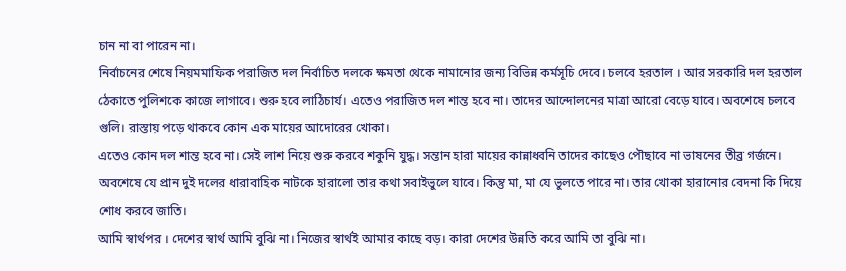চান না বা পারেন না।
নির্বাচনের শেষে নিয়মমাফিক পরাজিত দল নির্বাচিত দলকে ক্ষমতা থেকে নামানোর জন্য বিভিন্ন কর্মসূচি দেবে। চলবে হরতাল । আর সরকারি দল হরতাল ঠেকাতে পুলিশকে কাজে লাগাবে। শুরু হবে লাঠিচার্য। এতেও পরাজিত দল শান্ত হবে না। তাদের আন্দোলনের মাত্রা আরো বেড়ে যাবে। অবশেষে চলবে গুলি। রাস্তায় পড়ে থাকবে কোন এক মায়ের আদোরের খোকা।
এতেও কোন দল শান্ত হবে না। সেই লাশ নিয়ে শুরু করবে শকুনি যুদ্ধ। সন্তান হারা মায়ের কান্নাধ্বনি তাদের কাছেও পৌছাবে না ভাষনের তীব্র গর্জনে।
অবশেষে যে প্রান দুই দলের ধারাবাহিক নাটকে হারালো তার কথা সবাইভুলে যাবে। কিন্তু মা, মা যে ভুলতে পারে না। তার খোকা হারানোর বেদনা কি দিয়ে শোধ করবে জাতি।
আমি স্বার্থপর । দেশের স্বার্থ আমি বুঝি না। নিজের স্বার্থই আমার কাছে বড়। কারা দেশের উন্নতি করে আমি তা বুঝি না।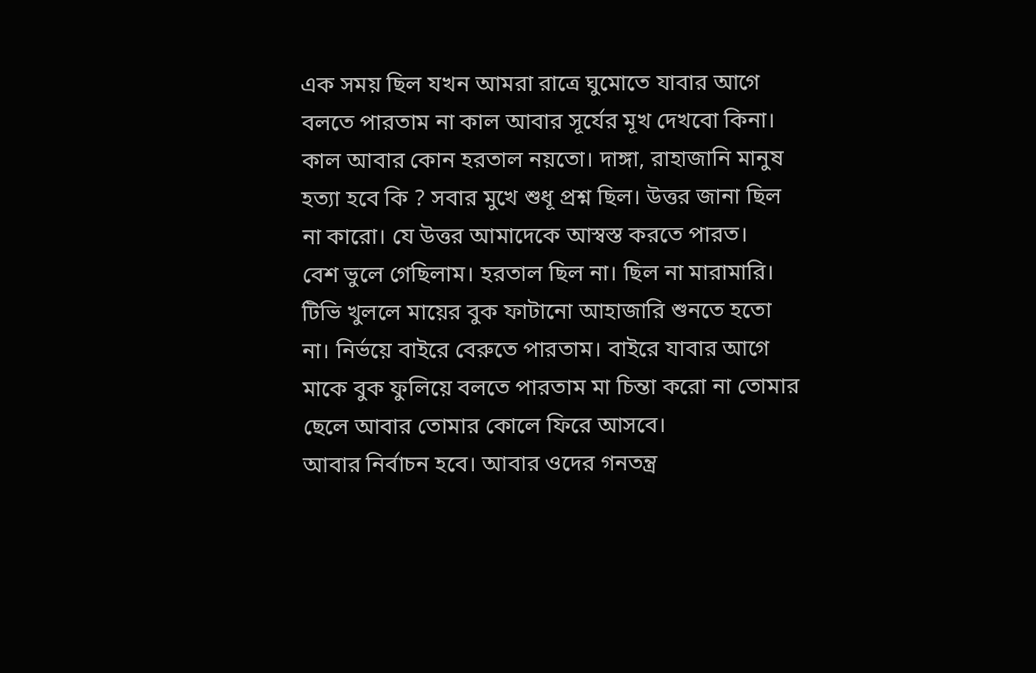এক সময় ছিল যখন আমরা রাত্রে ঘুমোতে যাবার আগে বলতে পারতাম না কাল আবার সূর্যের মূখ দেখবো কিনা। কাল আবার কোন হরতাল নয়তো। দাঙ্গা, রাহাজানি মানুষ হত্যা হবে কি ? সবার মুখে শুধূ প্রশ্ন ছিল। উত্তর জানা ছিল না কারো। যে উত্তর আমাদেকে আস্বস্ত করতে পারত।
বেশ ভুলে গেছিলাম। হরতাল ছিল না। ছিল না মারামারি। টিভি খুললে মায়ের বুক ফাটানো আহাজারি শুনতে হতো না। নির্ভয়ে বাইরে বেরুতে পারতাম। বাইরে যাবার আগে মাকে বুক ফুলিয়ে বলতে পারতাম মা চিন্তা করো না তোমার ছেলে আবার তোমার কোলে ফিরে আসবে।
আবার নির্বাচন হবে। আবার ওদের গনতন্ত্র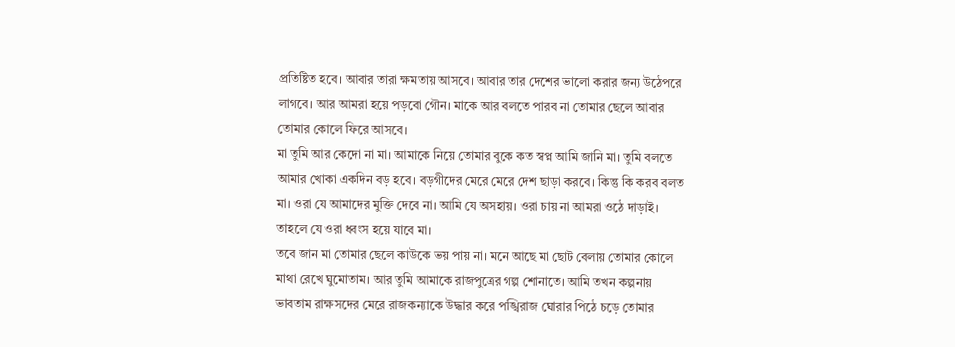প্রতিষ্টিত হবে। আবার তারা ক্ষমতায় আসবে। আবার তার দেশের ভালো করার জন্য উঠেপরে লাগবে। আর আমরা হয়ে পড়বো গৌন। মাকে আর বলতে পারব না তোমার ছেলে আবার তোমার কোলে ফিরে আসবে।
মা তুমি আর কেদো না মা। আমাকে নিয়ে তোমার বুকে কত স্বপ্ন আমি জানি মা। তুমি বলতে আমার খোকা একদিন বড় হবে। বড়গীদের মেরে মেরে দেশ ছাড়া করবে। কিন্তু কি করব বলত মা। ওরা যে আমাদের মুক্তি দেবে না। আমি যে অসহায়। ওরা চায় না আমরা ওঠে দাড়াই। তাহলে যে ওরা ধ্বংস হয়ে যাবে মা।
তবে জান মা তোমার ছেলে কাউকে ভয় পায় না। মনে আছে মা ছোট বেলায় তোমার কোলে মাথা রেখে ঘুমোতাম। আর তুমি আমাকে রাজপুত্রের গল্প শোনাতে। আমি তখন কল্পনায় ভাবতাম রাক্ষসদের মেরে রাজকন্যাকে উদ্ধার করে পঙ্খিরাজ ঘোরার পিঠে চড়ে তোমার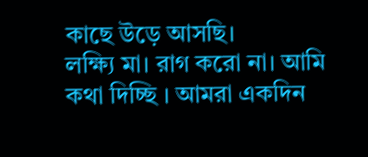কাছে উড়ে আসছি।
লক্ষ্যি মা। রাগ করো না। আমি কথা দিচ্ছি । আমরা একদিন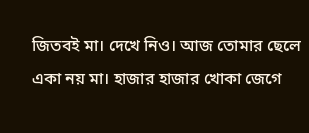জিতবই মা। দেখে নিও। আজ তোমার ছেলে একা নয় মা। হাজার হাজার খোকা জেগে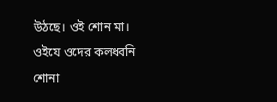উঠছে। ওই শোন মা। ওইযে ওদের কলধ্বনি শোনা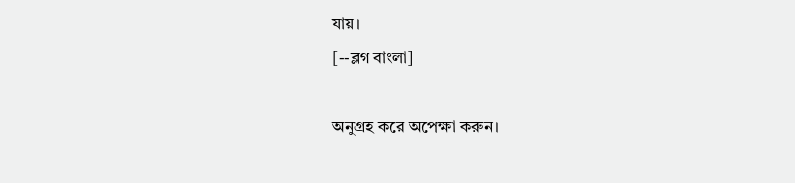যায়।
[--ব্লগ বাংলা]

অনুগ্রহ করে অপেক্ষা করুন।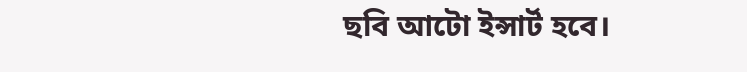ছবি আটো ইন্সার্ট হবে।